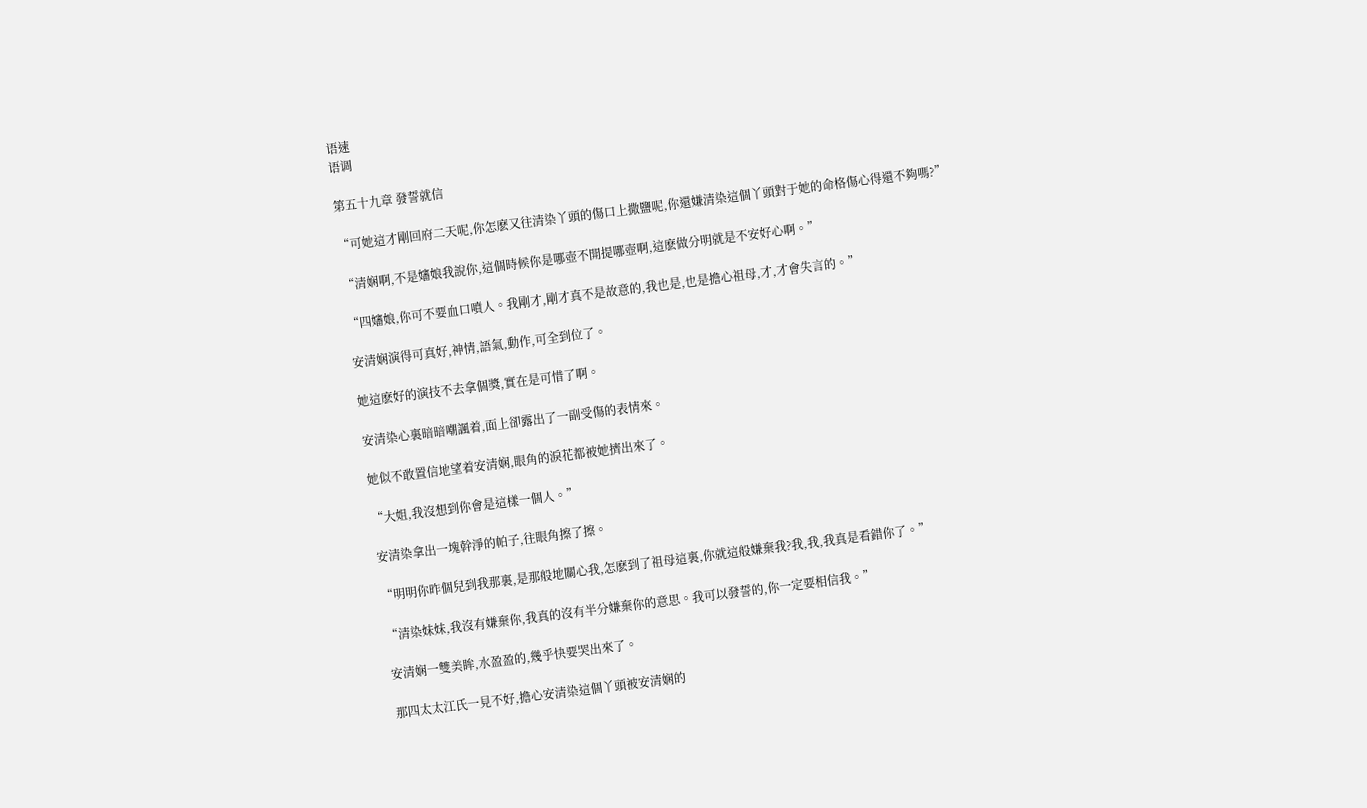语速
语调

第五十九章 發誓就信

“可她這才剛回府二天呢,你怎麽又往清染丫頭的傷口上撒鹽呢,你還嫌清染這個丫頭對于她的命格傷心得還不夠嗎?”

“清娴啊,不是嬸娘我說你,這個時候你是哪壺不開提哪壺啊,這麽做分明就是不安好心啊。”

“四嬸娘,你可不要血口噴人。我剛才,剛才真不是故意的,我也是,也是擔心祖母,才,才會失言的。”

安清娴演得可真好,神情,語氣,動作,可全到位了。

她這麽好的演技不去拿個獎,實在是可惜了啊。

安清染心裏暗暗嘲諷着,面上卻露出了一副受傷的表情來。

她似不敢置信地望着安清娴,眼角的淚花都被她擠出來了。

“大姐,我沒想到你會是這樣一個人。”

安清染拿出一塊幹淨的帕子,往眼角擦了擦。

“明明你昨個兒到我那裏,是那般地關心我,怎麽到了祖母這裏,你就這般嫌棄我?我,我,我真是看錯你了。”

“清染妹妹,我沒有嫌棄你,我真的沒有半分嫌棄你的意思。我可以發誓的,你一定要相信我。”

安清娴一雙美眸,水盈盈的,幾乎快要哭出來了。

那四太太江氏一見不好,擔心安清染這個丫頭被安清娴的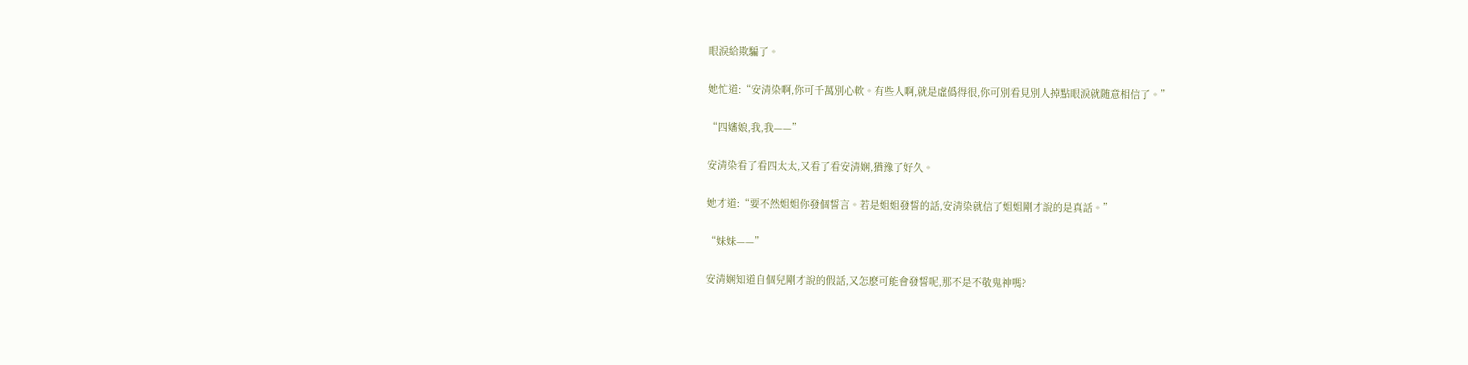眼淚給欺騙了。

她忙道:“安清染啊,你可千萬別心軟。有些人啊,就是虛僞得很,你可別看見別人掉點眼淚就随意相信了。”

“四嬸娘,我,我——”

安清染看了看四太太,又看了看安清娴,猶豫了好久。

她才道:“要不然姐姐你發個誓言。若是姐姐發誓的話,安清染就信了姐姐剛才說的是真話。”

“妹妹——”

安清娴知道自個兒剛才說的假話,又怎麽可能會發誓呢,那不是不敬鬼神嗎?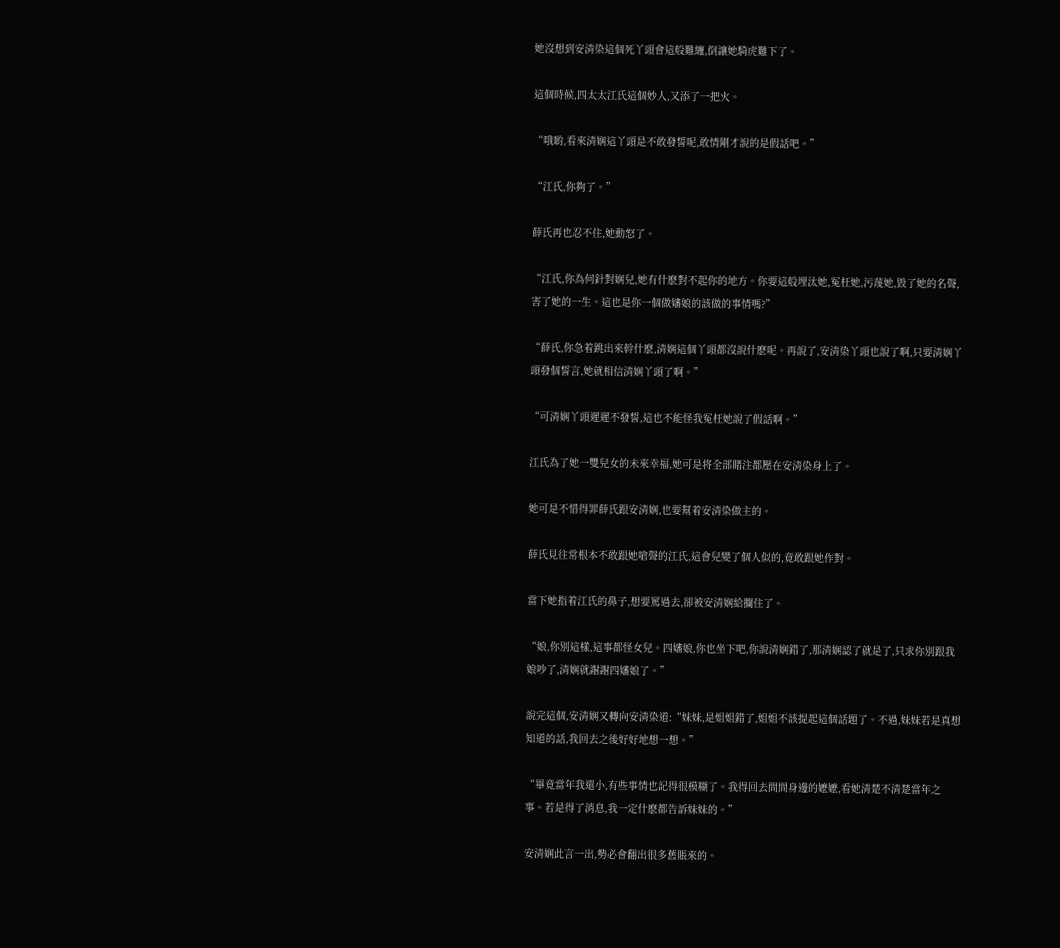她沒想到安清染這個死丫頭會這般難纏,倒讓她騎虎難下了。

這個時候,四太太江氏這個妙人,又添了一把火。

“哦喲,看來清娴這丫頭是不敢發誓呢,敢情剛才說的是假話吧。”

“江氏,你夠了。”

薛氏再也忍不住,她動怒了。

“江氏,你為何針對娴兒,她有什麽對不起你的地方。你要這般埋汰她,冤枉她,污蔑她,毀了她的名聲,害了她的一生。這也是你一個做嬸娘的該做的事情嗎?”

“薛氏,你急着跳出來幹什麽,清娴這個丫頭都沒說什麽呢。再說了,安清染丫頭也說了啊,只要清娴丫頭發個誓言,她就相信清娴丫頭了啊。”

“可清娴丫頭遲遲不發誓,這也不能怪我冤枉她說了假話啊。”

江氏為了她一雙兒女的未來幸福,她可是将全部賭注都壓在安清染身上了。

她可是不惜得罪薛氏跟安清娴,也要幫着安清染做主的。

薛氏見往常根本不敢跟她嗆聲的江氏,這會兒變了個人似的,竟敢跟她作對。

當下她指着江氏的鼻子,想要罵過去,卻被安清娴給攔住了。

“娘,你別這樣,這事都怪女兒。四嬸娘,你也坐下吧,你說清娴錯了,那清娴認了就是了,只求你別跟我娘吵了,清娴就謝謝四嬸娘了。”

說完這個,安清娴又轉向安清染道:“妹妹,是姐姐錯了,姐姐不該提起這個話題了。不過,妹妹若是真想知道的話,我回去之後好好地想一想。”

“畢竟當年我還小,有些事情也記得很模糊了。我得回去問問身邊的嬷嬷,看她清楚不清楚當年之事。若是得了消息,我一定什麽都告訴妹妹的。”

安清娴此言一出,勢必會翻出很多舊賬來的。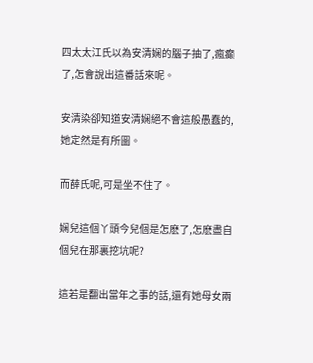四太太江氏以為安清娴的腦子抽了,瘋癫了,怎會說出這番話來呢。

安清染卻知道安清娴絕不會這般愚蠢的,她定然是有所圖。

而薛氏呢,可是坐不住了。

娴兒這個丫頭今兒個是怎麽了,怎麽盡自個兒在那裏挖坑呢?

這若是翻出當年之事的話,還有她母女兩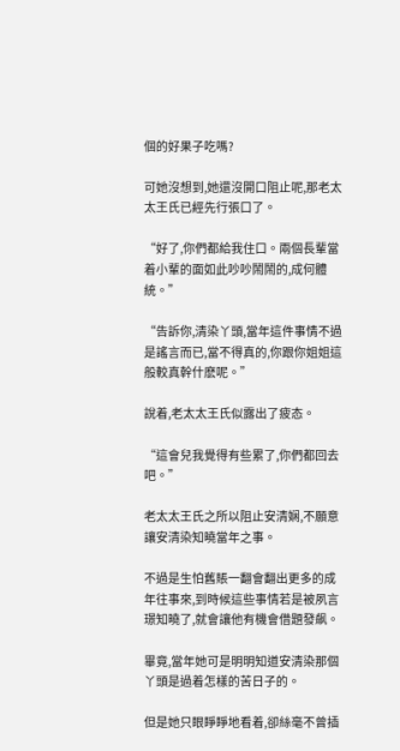個的好果子吃嗎?

可她沒想到,她還沒開口阻止呢,那老太太王氏已經先行張口了。

“好了,你們都給我住口。兩個長輩當着小輩的面如此吵吵鬧鬧的,成何體統。”

“告訴你,清染丫頭,當年這件事情不過是謠言而已,當不得真的,你跟你姐姐這般較真幹什麽呢。”

說着,老太太王氏似露出了疲态。

“這會兒我覺得有些累了,你們都回去吧。”

老太太王氏之所以阻止安清娴,不願意讓安清染知曉當年之事。

不過是生怕舊賬一翻會翻出更多的成年往事來,到時候這些事情若是被夙言璟知曉了,就會讓他有機會借題發飙。

畢竟,當年她可是明明知道安清染那個丫頭是過着怎樣的苦日子的。

但是她只眼睜睜地看着,卻絲毫不曾插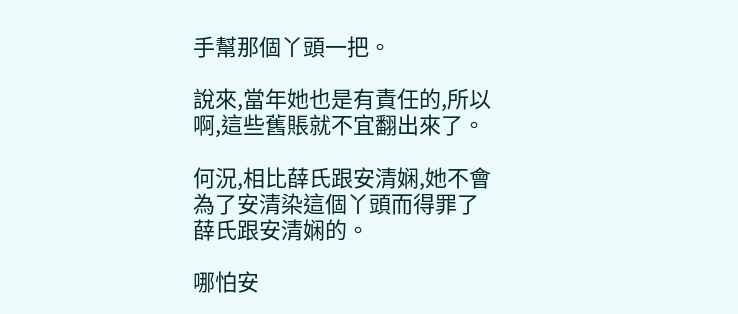手幫那個丫頭一把。

說來,當年她也是有責任的,所以啊,這些舊賬就不宜翻出來了。

何況,相比薛氏跟安清娴,她不會為了安清染這個丫頭而得罪了薛氏跟安清娴的。

哪怕安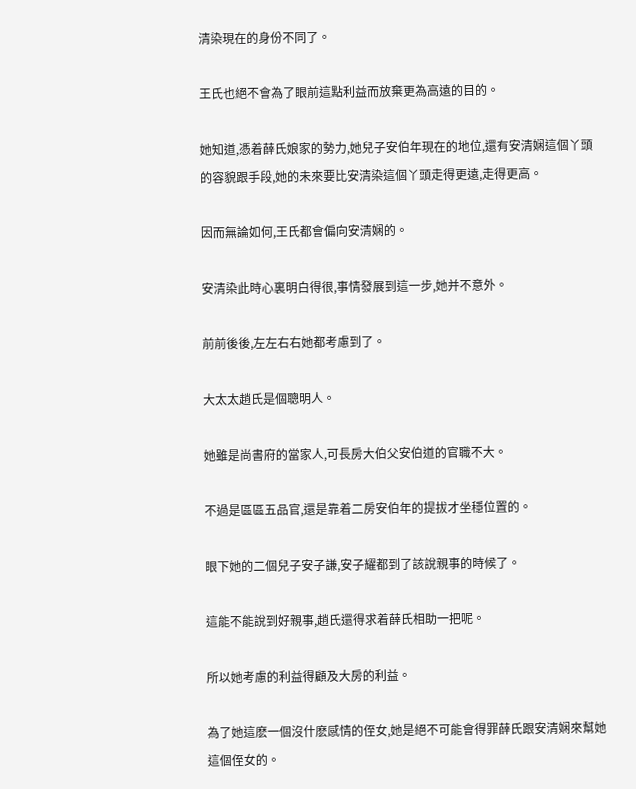清染現在的身份不同了。

王氏也絕不會為了眼前這點利益而放棄更為高遠的目的。

她知道,憑着薛氏娘家的勢力,她兒子安伯年現在的地位,還有安清娴這個丫頭的容貌跟手段,她的未來要比安清染這個丫頭走得更遠,走得更高。

因而無論如何,王氏都會偏向安清娴的。

安清染此時心裏明白得很,事情發展到這一步,她并不意外。

前前後後,左左右右她都考慮到了。

大太太趙氏是個聰明人。

她雖是尚書府的當家人,可長房大伯父安伯道的官職不大。

不過是區區五品官,還是靠着二房安伯年的提拔才坐穩位置的。

眼下她的二個兒子安子謙,安子耀都到了該說親事的時候了。

這能不能說到好親事,趙氏還得求着薛氏相助一把呢。

所以她考慮的利益得顧及大房的利益。

為了她這麽一個沒什麽感情的侄女,她是絕不可能會得罪薛氏跟安清娴來幫她這個侄女的。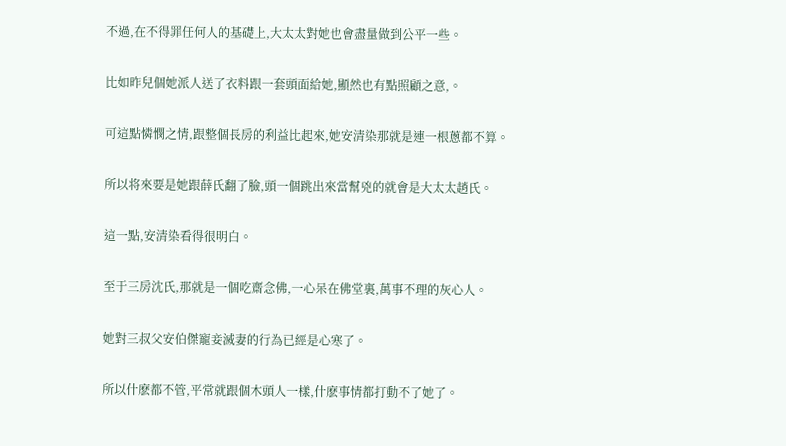不過,在不得罪任何人的基礎上,大太太對她也會盡量做到公平一些。

比如昨兒個她派人送了衣料跟一套頭面給她,顯然也有點照顧之意,。

可這點憐憫之情,跟整個長房的利益比起來,她安清染那就是連一根蔥都不算。

所以将來要是她跟薛氏翻了臉,頭一個跳出來當幫兇的就會是大太太趙氏。

這一點,安清染看得很明白。

至于三房沈氏,那就是一個吃齋念佛,一心呆在佛堂裏,萬事不理的灰心人。

她對三叔父安伯傑寵妾滅妻的行為已經是心寒了。

所以什麽都不管,平常就跟個木頭人一樣,什麽事情都打動不了她了。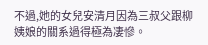不過,她的女兒安清月因為三叔父跟柳姨娘的關系過得極為凄慘。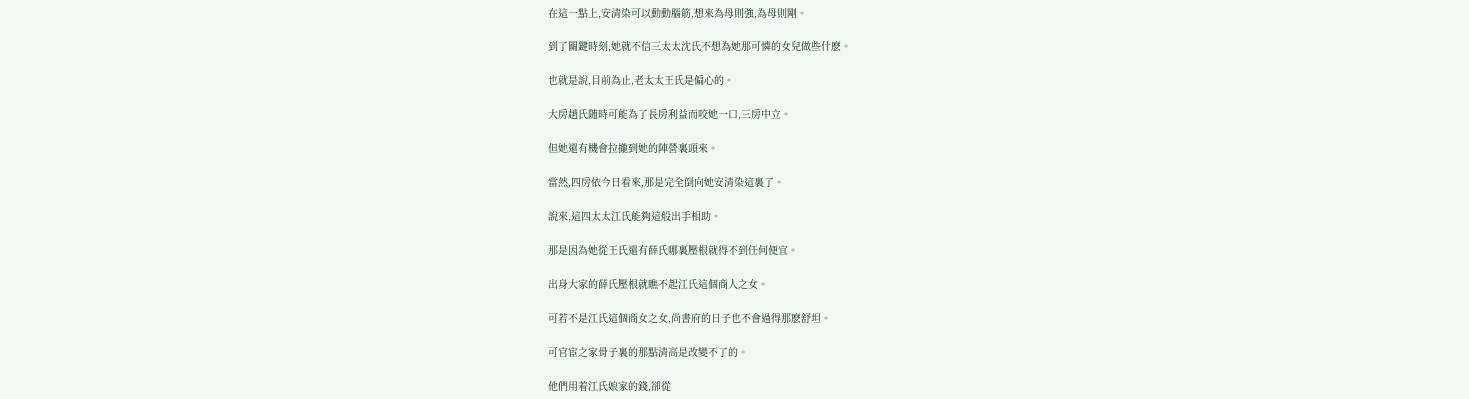在這一點上,安清染可以動動腦筋,想來為母則強,為母則剛。

到了關鍵時刻,她就不信三太太沈氏不想為她那可憐的女兒做些什麽。

也就是說,目前為止,老太太王氏是偏心的。

大房趙氏随時可能為了長房利益而咬她一口,三房中立。

但她還有機會拉攏到她的陣營裏頭來。

當然,四房依今日看來,那是完全倒向她安清染這裏了。

說來,這四太太江氏能夠這般出手相助。

那是因為她從王氏還有薛氏哪裏壓根就得不到任何便宜。

出身大家的薛氏壓根就瞧不起江氏這個商人之女。

可若不是江氏這個商女之女,尚書府的日子也不會過得那麽舒坦。

可官宦之家骨子裏的那點清高是改變不了的。

他們用着江氏娘家的錢,卻從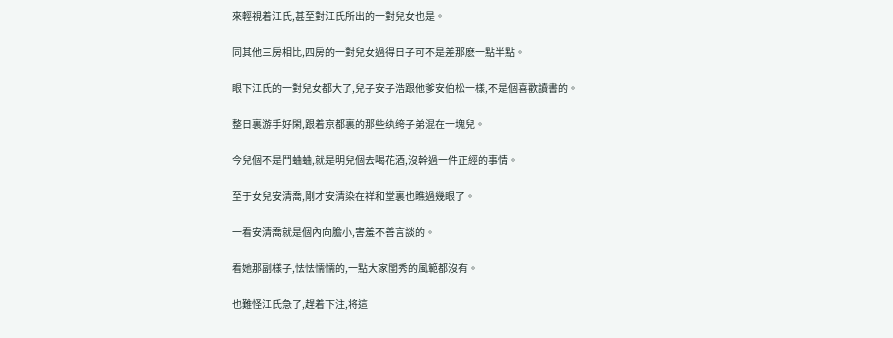來輕視着江氏,甚至對江氏所出的一對兒女也是。

同其他三房相比,四房的一對兒女過得日子可不是差那麽一點半點。

眼下江氏的一對兒女都大了,兒子安子浩跟他爹安伯松一樣,不是個喜歡讀書的。

整日裏游手好閑,跟着京都裏的那些纨绔子弟混在一塊兒。

今兒個不是鬥蛐蛐,就是明兒個去喝花酒,沒幹過一件正經的事情。

至于女兒安清喬,剛才安清染在祥和堂裏也瞧過幾眼了。

一看安清喬就是個內向膽小,害羞不善言談的。

看她那副樣子,怯怯懦懦的,一點大家閨秀的風範都沒有。

也難怪江氏急了,趕着下注,将這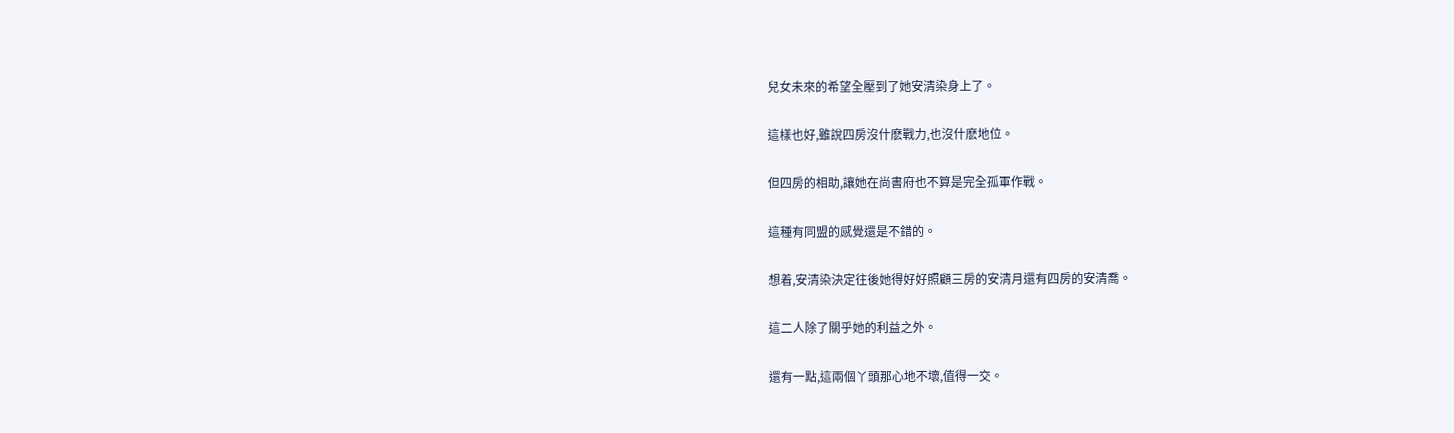兒女未來的希望全壓到了她安清染身上了。

這樣也好,雖說四房沒什麽戰力,也沒什麽地位。

但四房的相助,讓她在尚書府也不算是完全孤軍作戰。

這種有同盟的感覺還是不錯的。

想着,安清染決定往後她得好好照顧三房的安清月還有四房的安清喬。

這二人除了關乎她的利益之外。

還有一點,這兩個丫頭那心地不壞,值得一交。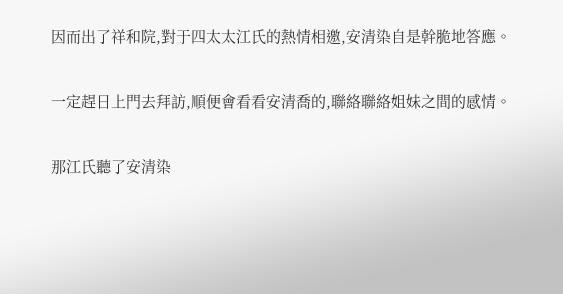因而出了祥和院,對于四太太江氏的熱情相邀,安清染自是幹脆地答應。

一定趕日上門去拜訪,順便會看看安清喬的,聯絡聯絡姐妹之間的感情。

那江氏聽了安清染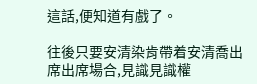這話,便知道有戲了。

往後只要安清染肯帶着安清喬出席出席場合,見識見識權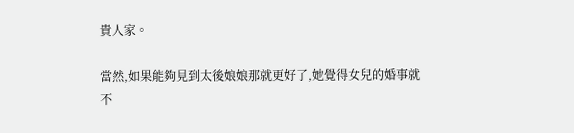貴人家。

當然,如果能夠見到太後娘娘那就更好了,她覺得女兒的婚事就不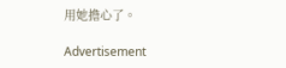用她擔心了。

Advertisement